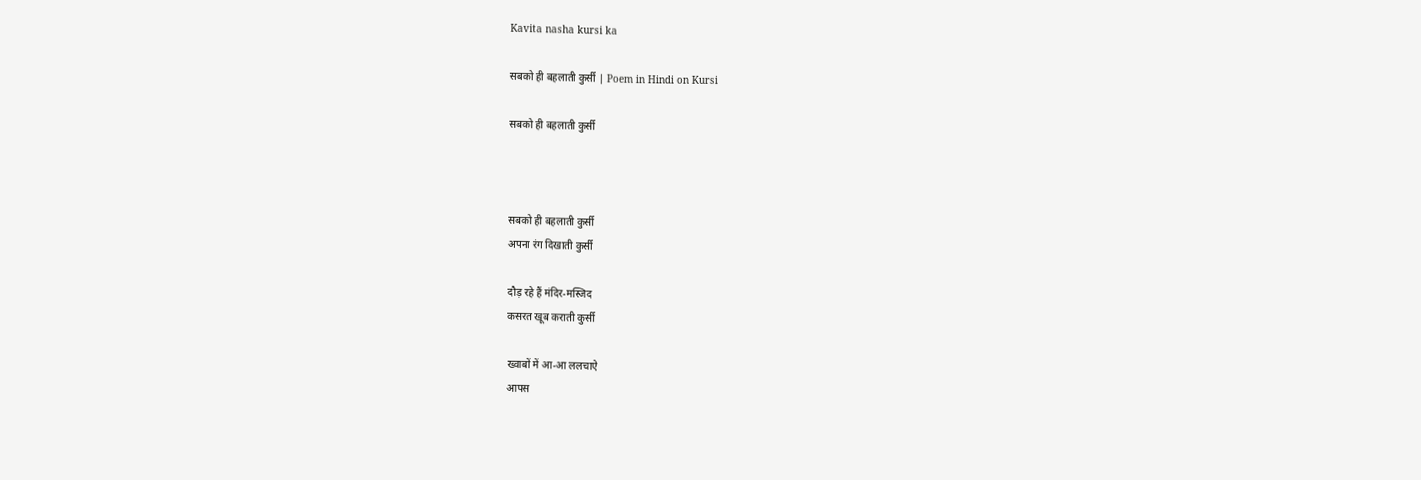Kavita nasha kursi ka

सबको ही बहलाती कुर्सी | Poem in Hindi on Kursi

सबको ही बहलाती कुर्सी



सबको ही बहलाती कुर्सी
अपना रंग दिखाती कुर्सी

दौड़ रहे हैं मंदिर-मस्जिद
कसरत खूब कराती कुर्सी

ख्वाबों में आ-आ ललचाऐ
आपस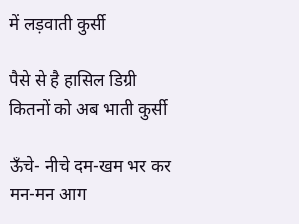में लड़वाती कुर्सी

पैसे से है हासिल डिग्री
कितनों को अब भाती कुर्सी

ऊँचे- नीचे दम-खम भर कर
मन-मन आग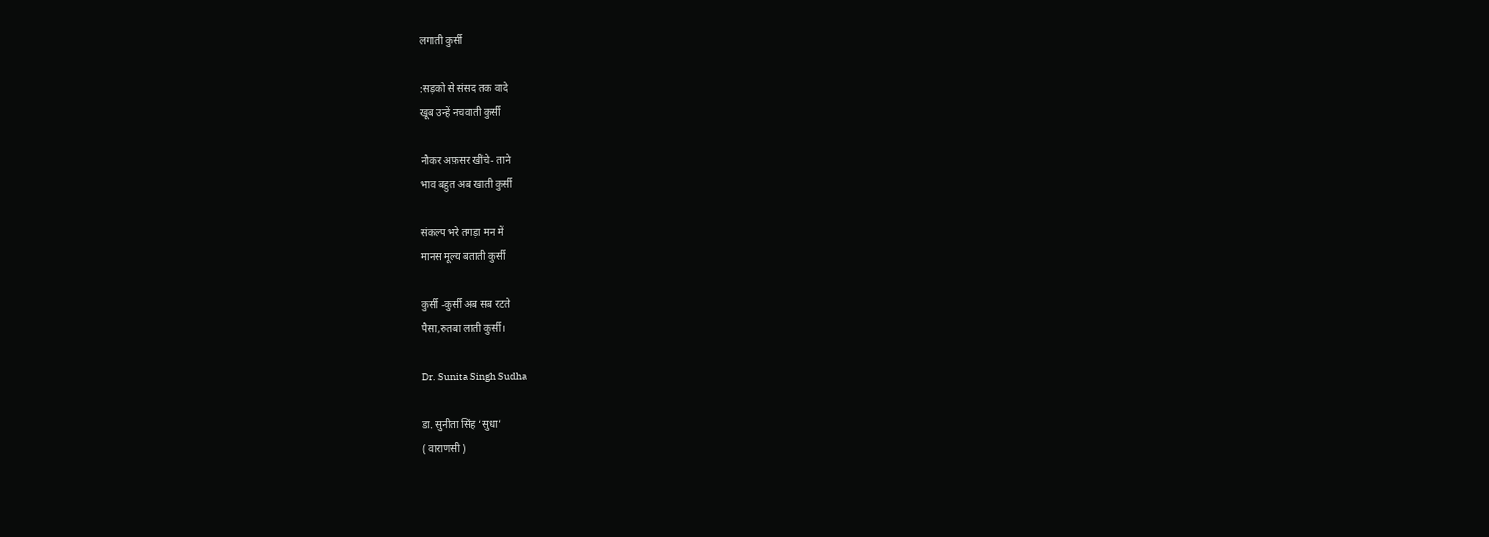लगाती कुर्सी

:सड़को से संसद तक वादे
खूब उन्हें नचवाती कुर्सी

नौकर अफ़सर खींचे- ताने
भाव बहुत अब खाती कुर्सी

संकल्प भरे तगड़ा मन में
मानस मूल्य बताती कुर्सी

कुर्सी -कुर्सी अब सब रटते
पैसा,रुतबा लाती कुर्सी।

Dr. Sunita Singh Sudha

डा. सुनीता सिंह ‘सुधा’
( वाराणसी )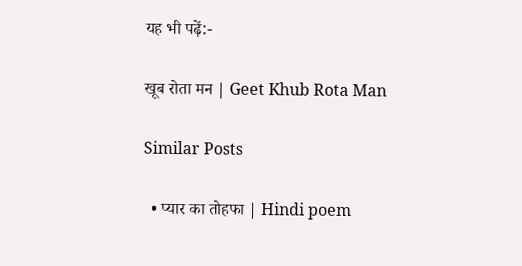यह भी पढ़ें:-

खूब रोता मन | Geet Khub Rota Man

Similar Posts

  • प्यार का तोहफा | Hindi poem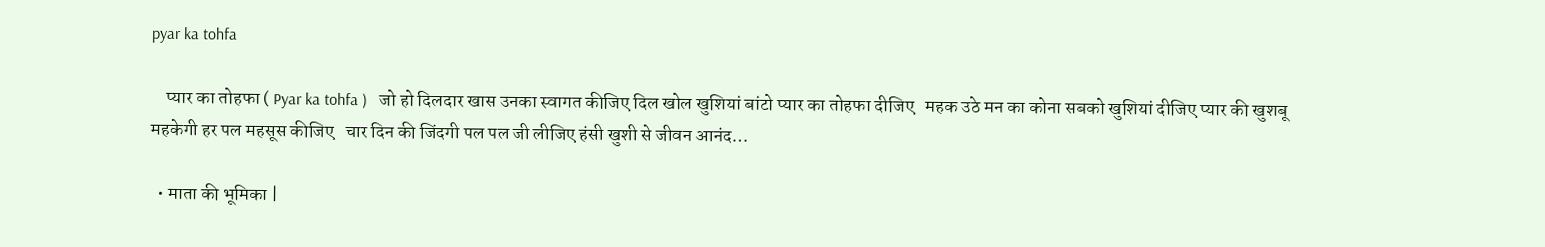pyar ka tohfa

    प्यार का तोहफा ( Pyar ka tohfa )   जो हो दिलदार खास उनका स्वागत कीजिए दिल खोल खुशियां बांटो प्यार का तोहफा दीजिए   महक उठे मन का कोना सबको खुशियां दीजिए प्यार की खुशबू महकेगी हर पल महसूस कीजिए   चार दिन की जिंदगी पल पल जी लीजिए हंसी खुशी से जीवन आनंद…

  • माता की भूमिका |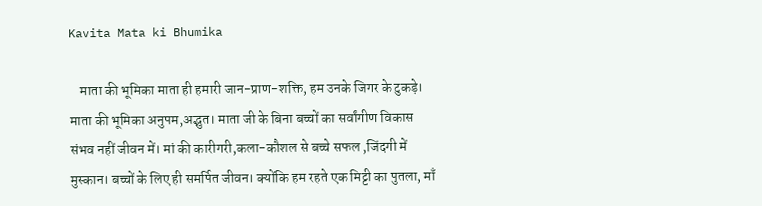Kavita Mata ki Bhumika

    माता की भूमिका माता ही हमारी जान-प्राण-शक्ति, हम उनके जिगर के टुकड़े। माता की भूमिका अनुपम,अद्भुत। माता जी के बिना बच्चों का सर्वांगीण विकास संभव नहीं जीवन में। मां की कारीगरी,कला-कौशल से बच्चे सफल ,जिंदगी में मुस्कान। बच्चों के लिए ही समर्पित जीवन। क्योंकि हम रहते एक मिट्टी का पुतला, माँ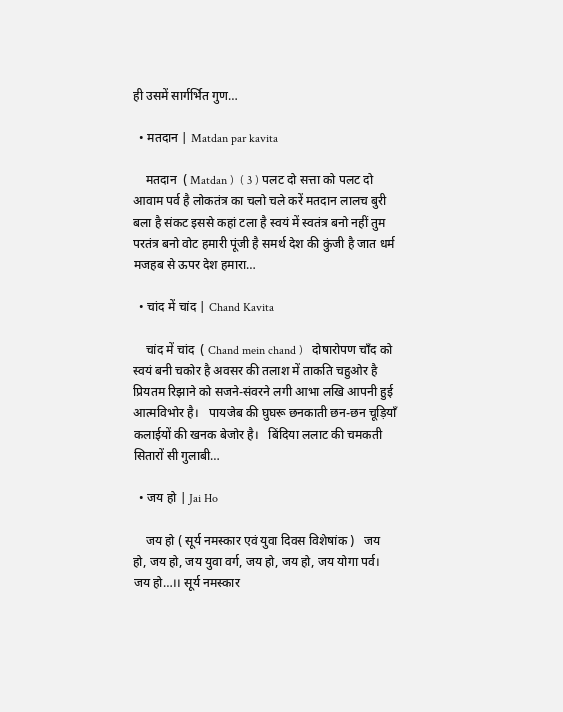ही उसमें सार्गर्भित गुण…

  • मतदान | Matdan par kavita

    मतदान  ( Matdan )  ( 3 ) पलट दो सत्ता को पलट दो आवाम पर्व है लोकतंत्र का चलो चले करें मतदान लालच बुरी बला है संकट इससे कहां टला है स्वयं में स्वतंत्र बनो नहीं तुम परतंत्र बनो वोट हमारी पूंजी है समर्थ देश की कुंजी है जात धर्म मजहब से ऊपर देश हमारा…

  • चांद में चांद | Chand Kavita

    चांद में चांद  ( Chand mein chand )   दोषारोपण चाँद को स्वयं बनी चकोर है अवसर की तलाश में ताकति चहुओर है   प्रियतम रिझाने को सजने-संवरने लगी आभा लखि आपनी हुई आत्मविभोर है।   पायजेब की घुघरू छनकाती छन-छन चूड़ियाँ कलाईयों की खनक बेजोर है।   बिंदिया ललाट की चमकती सितारों सी गुलाबी…

  • जय हो | Jai Ho

    जय हो ( सूर्य नमस्कार एवं युवा दिवस विशेषांक )   जय हो, जय हो, जय युवा वर्ग, जय हो, जय हो, जय योगा पर्व। जय हो…।। सूर्य नमस्कार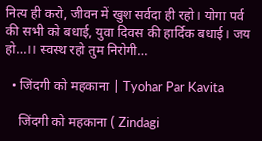नित्य ही करो, जीवन में खुश सर्वदा ही रहो। योगा पर्व की सभी को बधाई, युवा दिवस की हार्दिक बधाई। जय हो…।। स्वस्थ रहो तुम निरोगी…

  • जिंदगी को महकाना | Tyohar Par Kavita

    जिंदगी को महकाना ( Zindagi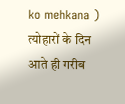ko mehkana )   त्योहारों के दिन आते ही गरीब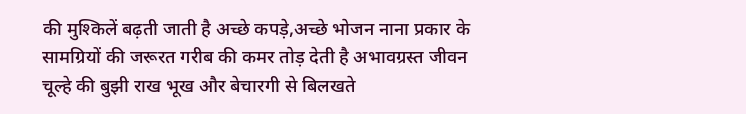की मुश्किलें बढ़ती जाती है अच्छे कपड़े,अच्छे भोजन नाना प्रकार के सामग्रियों की जरूरत गरीब की कमर तोड़ देती है अभावग्रस्त जीवन चूल्हे की बुझी राख भूख और बेचारगी से बिलखते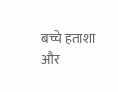बच्चे हताशा और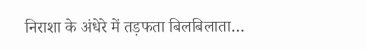निराशा के अंधेरे में तड़फता बिलबिलाता…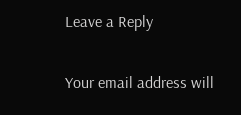Leave a Reply

Your email address will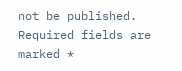not be published. Required fields are marked *